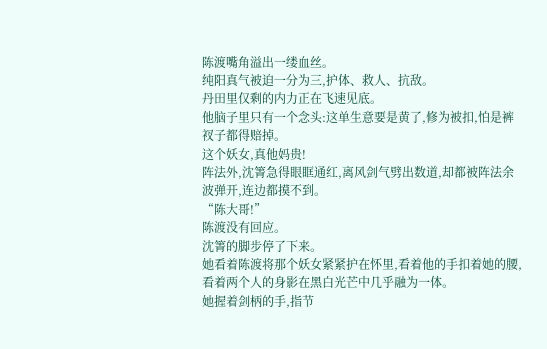陈渡嘴角溢出一缕血丝。
纯阳真气被迫一分为三,护体、救人、抗敌。
丹田里仅剩的内力正在飞速见底。
他脑子里只有一个念头:这单生意要是黄了,修为被扣,怕是裤衩子都得赔掉。
这个妖女,真他妈贵!
阵法外,沈箐急得眼眶通红,离风剑气劈出数道,却都被阵法余波弹开,连边都摸不到。
“陈大哥!”
陈渡没有回应。
沈箐的脚步停了下来。
她看着陈渡将那个妖女紧紧护在怀里,看着他的手扣着她的腰,看着两个人的身影在黑白光芒中几乎融为一体。
她握着剑柄的手,指节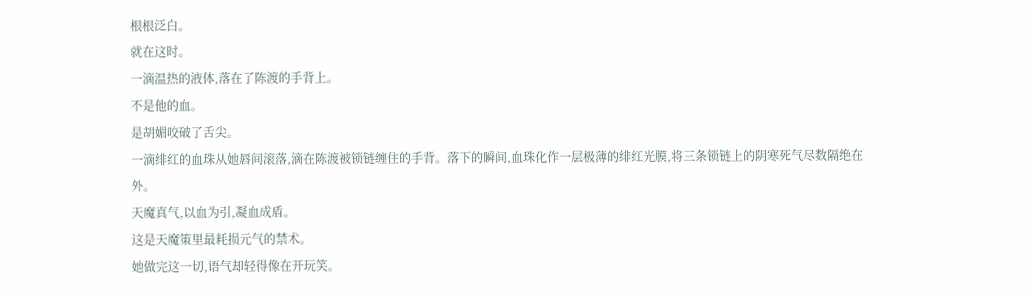根根泛白。
就在这时。
一滴温热的液体,落在了陈渡的手背上。
不是他的血。
是胡媚咬破了舌尖。
一滴绯红的血珠从她唇间滚落,滴在陈渡被锁链缠住的手背。落下的瞬间,血珠化作一层极薄的绯红光膜,将三条锁链上的阴寒死气尽数隔绝在外。
天魔真气,以血为引,凝血成盾。
这是天魔策里最耗损元气的禁术。
她做完这一切,语气却轻得像在开玩笑。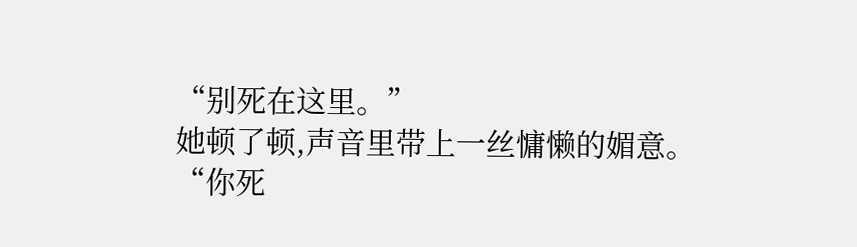“别死在这里。”
她顿了顿,声音里带上一丝慵懒的媚意。
“你死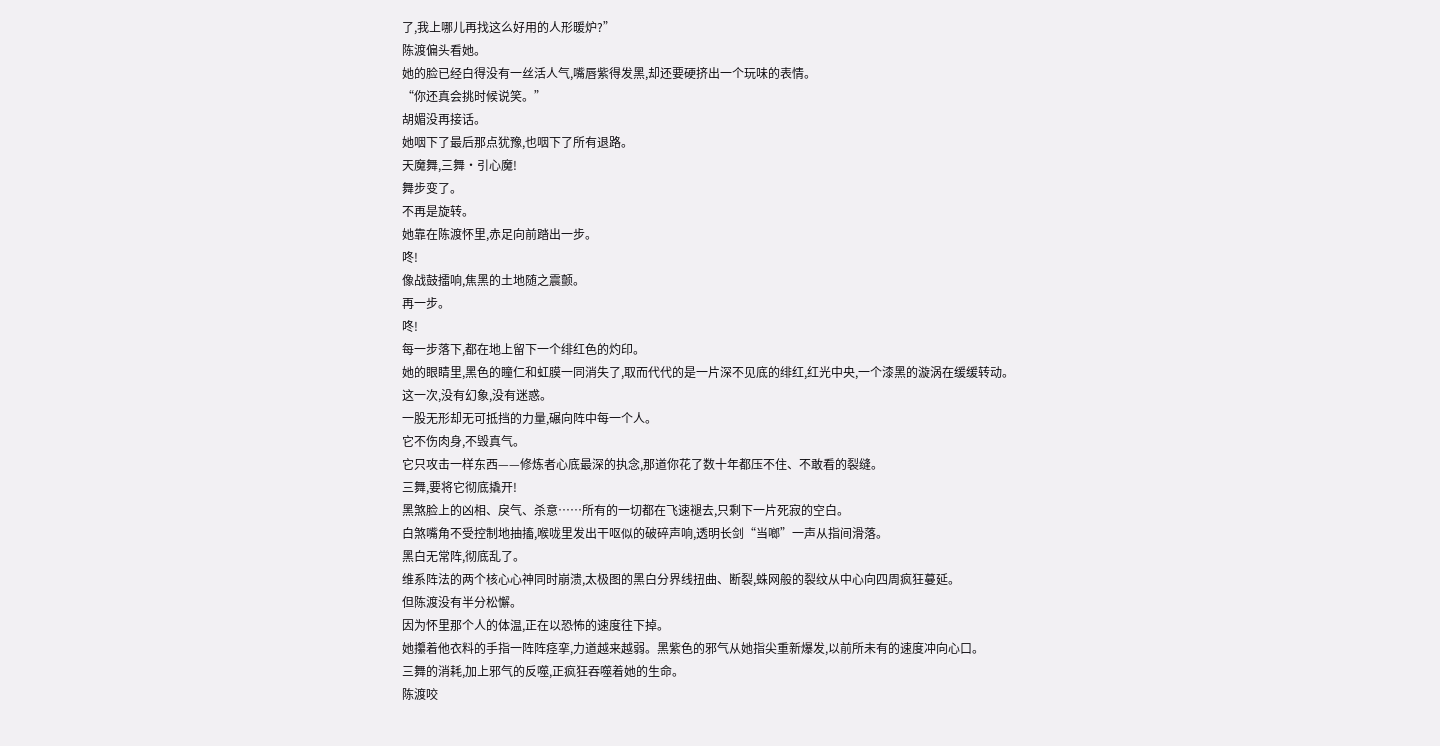了,我上哪儿再找这么好用的人形暖炉?”
陈渡偏头看她。
她的脸已经白得没有一丝活人气,嘴唇紫得发黑,却还要硬挤出一个玩味的表情。
“你还真会挑时候说笑。”
胡媚没再接话。
她咽下了最后那点犹豫,也咽下了所有退路。
天魔舞,三舞·引心魔!
舞步变了。
不再是旋转。
她靠在陈渡怀里,赤足向前踏出一步。
咚!
像战鼓擂响,焦黑的土地随之震颤。
再一步。
咚!
每一步落下,都在地上留下一个绯红色的灼印。
她的眼睛里,黑色的瞳仁和虹膜一同消失了,取而代代的是一片深不见底的绯红,红光中央,一个漆黑的漩涡在缓缓转动。
这一次,没有幻象,没有迷惑。
一股无形却无可抵挡的力量,碾向阵中每一个人。
它不伤肉身,不毁真气。
它只攻击一样东西——修炼者心底最深的执念,那道你花了数十年都压不住、不敢看的裂缝。
三舞,要将它彻底撬开!
黑煞脸上的凶相、戾气、杀意……所有的一切都在飞速褪去,只剩下一片死寂的空白。
白煞嘴角不受控制地抽搐,喉咙里发出干呕似的破碎声响,透明长剑“当啷”一声从指间滑落。
黑白无常阵,彻底乱了。
维系阵法的两个核心心神同时崩溃,太极图的黑白分界线扭曲、断裂,蛛网般的裂纹从中心向四周疯狂蔓延。
但陈渡没有半分松懈。
因为怀里那个人的体温,正在以恐怖的速度往下掉。
她攥着他衣料的手指一阵阵痉挛,力道越来越弱。黑紫色的邪气从她指尖重新爆发,以前所未有的速度冲向心口。
三舞的消耗,加上邪气的反噬,正疯狂吞噬着她的生命。
陈渡咬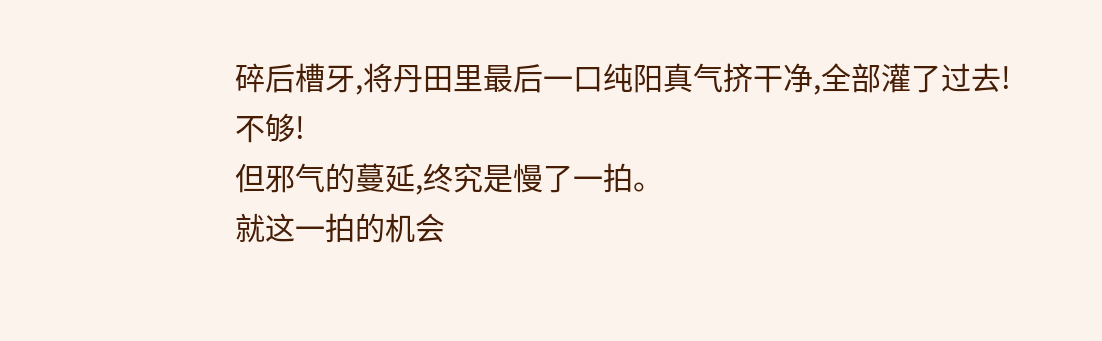碎后槽牙,将丹田里最后一口纯阳真气挤干净,全部灌了过去!
不够!
但邪气的蔓延,终究是慢了一拍。
就这一拍的机会